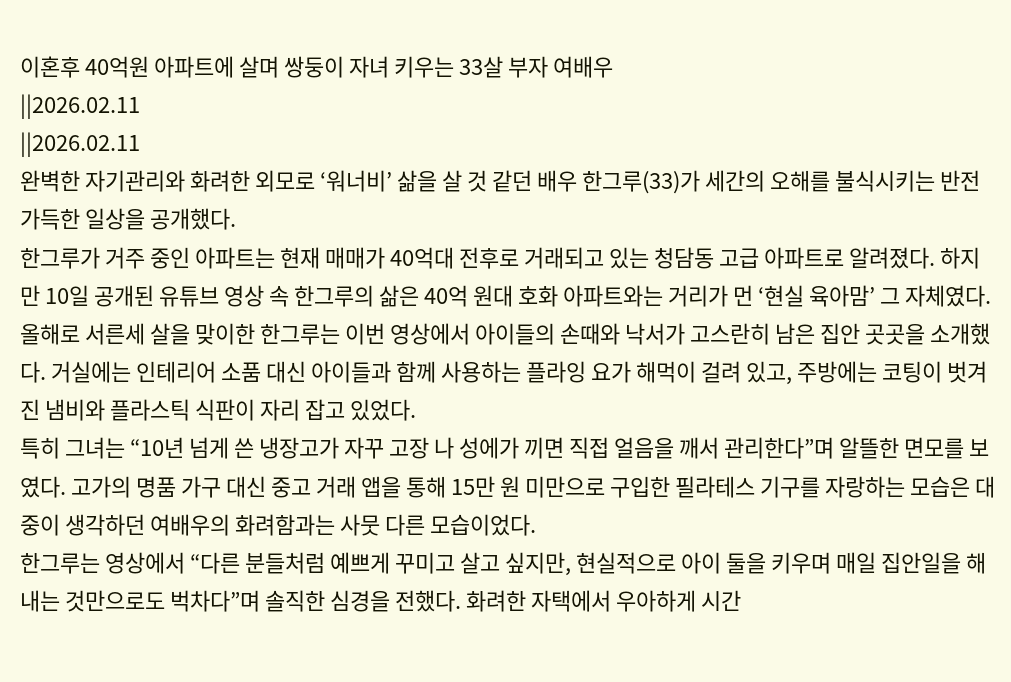이혼후 40억원 아파트에 살며 쌍둥이 자녀 키우는 33살 부자 여배우
||2026.02.11
||2026.02.11
완벽한 자기관리와 화려한 외모로 ‘워너비’ 삶을 살 것 같던 배우 한그루(33)가 세간의 오해를 불식시키는 반전 가득한 일상을 공개했다.
한그루가 거주 중인 아파트는 현재 매매가 40억대 전후로 거래되고 있는 청담동 고급 아파트로 알려졌다. 하지만 10일 공개된 유튜브 영상 속 한그루의 삶은 40억 원대 호화 아파트와는 거리가 먼 ‘현실 육아맘’ 그 자체였다.
올해로 서른세 살을 맞이한 한그루는 이번 영상에서 아이들의 손때와 낙서가 고스란히 남은 집안 곳곳을 소개했다. 거실에는 인테리어 소품 대신 아이들과 함께 사용하는 플라잉 요가 해먹이 걸려 있고, 주방에는 코팅이 벗겨진 냄비와 플라스틱 식판이 자리 잡고 있었다.
특히 그녀는 “10년 넘게 쓴 냉장고가 자꾸 고장 나 성에가 끼면 직접 얼음을 깨서 관리한다”며 알뜰한 면모를 보였다. 고가의 명품 가구 대신 중고 거래 앱을 통해 15만 원 미만으로 구입한 필라테스 기구를 자랑하는 모습은 대중이 생각하던 여배우의 화려함과는 사뭇 다른 모습이었다.
한그루는 영상에서 “다른 분들처럼 예쁘게 꾸미고 살고 싶지만, 현실적으로 아이 둘을 키우며 매일 집안일을 해내는 것만으로도 벅차다”며 솔직한 심경을 전했다. 화려한 자택에서 우아하게 시간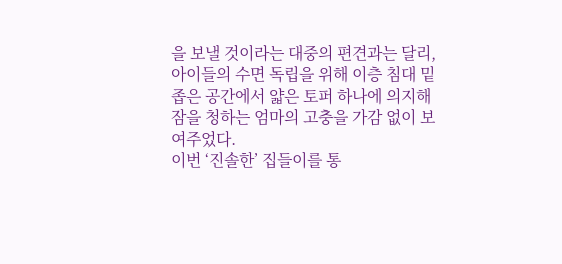을 보낼 것이라는 대중의 편견과는 달리, 아이들의 수면 독립을 위해 이층 침대 밑 좁은 공간에서 얇은 토퍼 하나에 의지해 잠을 청하는 엄마의 고충을 가감 없이 보여주었다.
이번 ‘진솔한’ 집들이를 통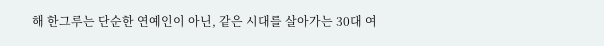해 한그루는 단순한 연예인이 아닌, 같은 시대를 살아가는 30대 여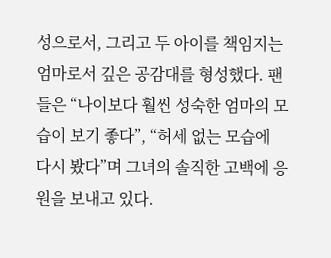성으로서, 그리고 두 아이를 책임지는 엄마로서 깊은 공감대를 형성했다. 팬들은 “나이보다 훨씬 성숙한 엄마의 모습이 보기 좋다”, “허세 없는 모습에 다시 봤다”며 그녀의 솔직한 고백에 응원을 보내고 있다.